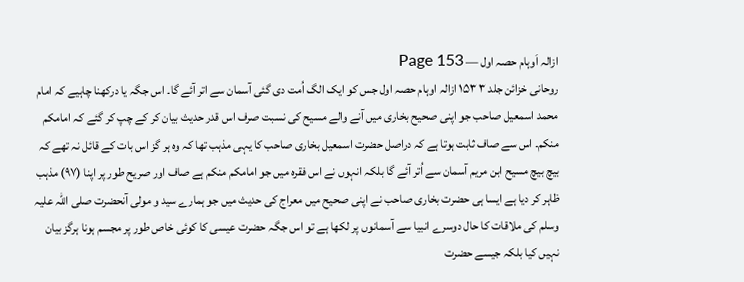ازالہ اَوہام حصہ اول — Page 153
روحانی خزائن جلد ۳ ۱۵۳ ازالہ اوہام حصہ اول جس کو ایک الگ اُمت دی گئی آسمان سے اتر آئے گا۔ اس جگہ یا درکھنا چاہیے کہ امام محمد اسمعیل صاحب جو اپنی صحیح بخاری میں آنے والے مسیح کی نسبت صرف اس قدر حدیث بیان کر کے چپ کر گئے کہ امامکم منکم۔ اس سے صاف ثابت ہوتا ہے کہ دراصل حضرت اسمعیل بخاری صاحب کا یہی مذہب تھا کہ وہ ہر گز اس بات کے قائل نہ تھے کہ بیچ بیچ مسیح ابن مریم آسمان سے اُتر آئے گا بلکہ انہوں نے اس فقرہ میں جو امامکم منکم ہے صاف اور صریح طور پر اپنا (۹۷) مذہب ظاہر کر دیا ہے ایسا ہی حضرت بخاری صاحب نے اپنی صحیح میں معراج کی حدیث میں جو ہمارے سید و مولی آنحضرت صلی اللہ علیہ وسلم کی ملاقات کا حال دوسرے انبیا سے آسمانوں پر لکھا ہے تو اس جگہ حضرت عیسی کا کوئی خاص طور پر مجسم ہونا ہرگز بیان نہیں کیا بلکہ جیسے حضرت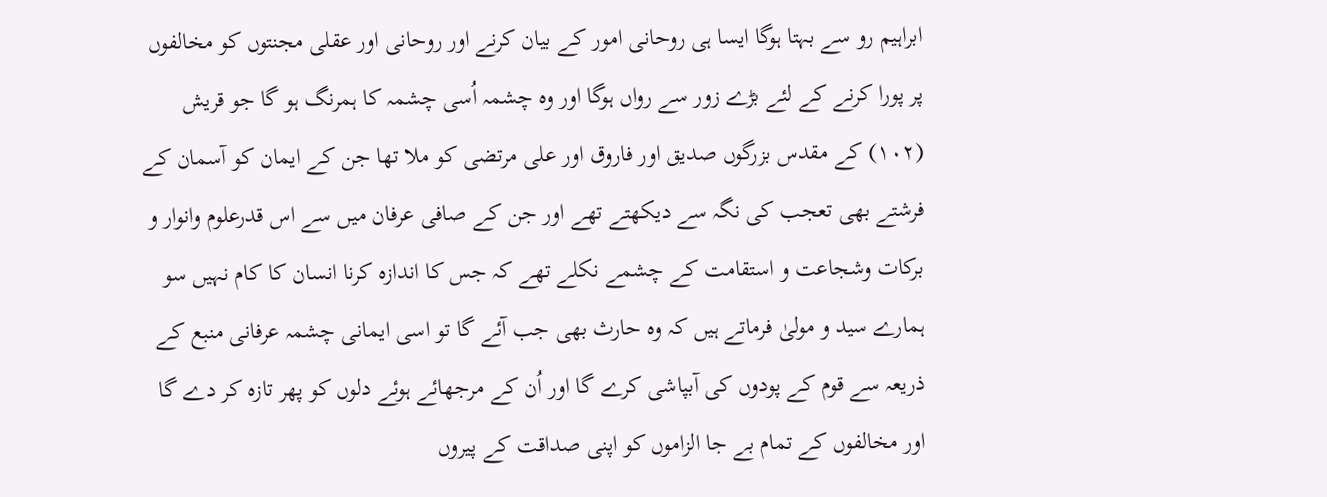ابراہیم رو سے بہتا ہوگا ایسا ہی روحانی امور کے بیان کرنے اور روحانی اور عقلی مجنتوں کو مخالفوں پر پورا کرنے کے لئے بڑے زور سے رواں ہوگا اور وہ چشمہ اُسی چشمہ کا ہمرنگ ہو گا جو قریش (۱۰۲) کے مقدس بزرگوں صدیق اور فاروق اور علی مرتضی کو ملا تھا جن کے ایمان کو آسمان کے فرشتے بھی تعجب کی نگہ سے دیکھتے تھے اور جن کے صافی عرفان میں سے اس قدرعلوم وانوار و بركات وشجاعت و استقامت کے چشمے نکلے تھے کہ جس کا اندازہ کرنا انسان کا کام نہیں سو ہمارے سید و مولیٰ فرماتے ہیں کہ وہ حارث بھی جب آئے گا تو اسی ایمانی چشمہ عرفانی منبع کے ذریعہ سے قوم کے پودوں کی آبپاشی کرے گا اور اُن کے مرجھائے ہوئے دلوں کو پھر تازہ کر دے گا اور مخالفوں کے تمام بے جا الزاموں کو اپنی صداقت کے پیروں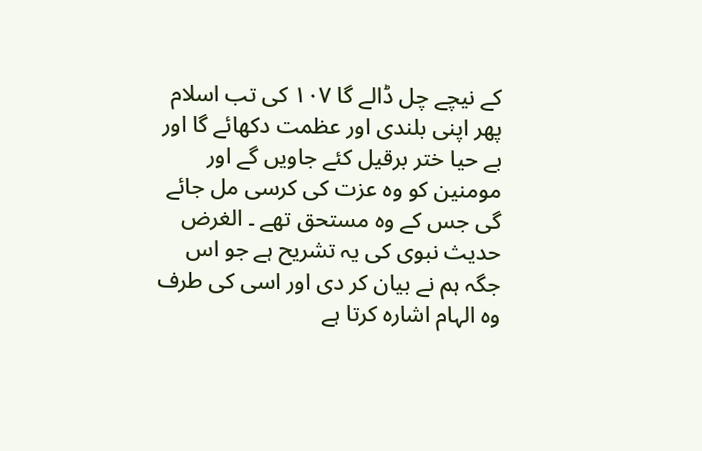کے نیچے چل ڈالے گا ۱۰۷ کی تب اسلام پھر اپنی بلندی اور عظمت دکھائے گا اور بے حیا ختر برقیل کئے جاویں گے اور مومنین کو وہ عزت کی کرسی مل جائے گی جس کے وہ مستحق تھے ۔ الغرض حدیث نبوی کی یہ تشریح ہے جو اس جگہ ہم نے بیان کر دی اور اسی کی طرف وہ الہام اشارہ کرتا ہے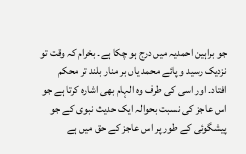جو براہین احمدیہ میں درج ہو چکا ہے۔ بخرام کہ وقت تو نزدیک رسید و پائے محمد یاں بر منار بلند تر محکم افتاد۔ اور اسی کی طرف وہ الہام بھی اشارہ کرتا ہے جو اس عاجز کی نسبت بحوالہ ایک حدیث نبوی کے جو پیشگوئی کے طور پر اس عاجز کے حق میں ہے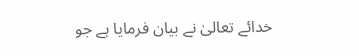خدائے تعالیٰ نے بیان فرمایا ہے جو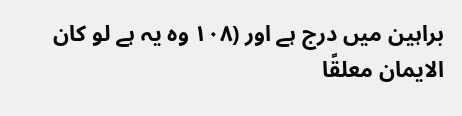براہین میں درج ہے اور (۱۰۸ وہ یہ ہے لو كان الايمان معلقًا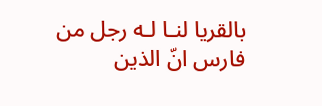بالقريا لنـا لـه رجل من فارس انّ الذين